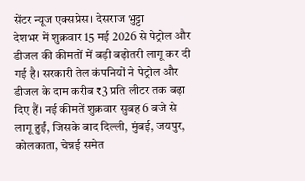सेंटर न्यूज एक्सप्रेस। देसराज भुट्टा
देशभर में शुक्रवार 15 मई 2026 से पेट्रोल और डीजल की कीमतों में बड़ी बढ़ोतरी लागू कर दी गई है। सरकारी तेल कंपनियों ने पेट्रोल और डीजल के दाम करीब ₹3 प्रति लीटर तक बढ़ा दिए हैं। नई कीमतें शुक्रवार सुबह 6 बजे से लागू हुईं, जिसके बाद दिल्ली, मुंबई, जयपुर, कोलकाता, चेन्नई समेत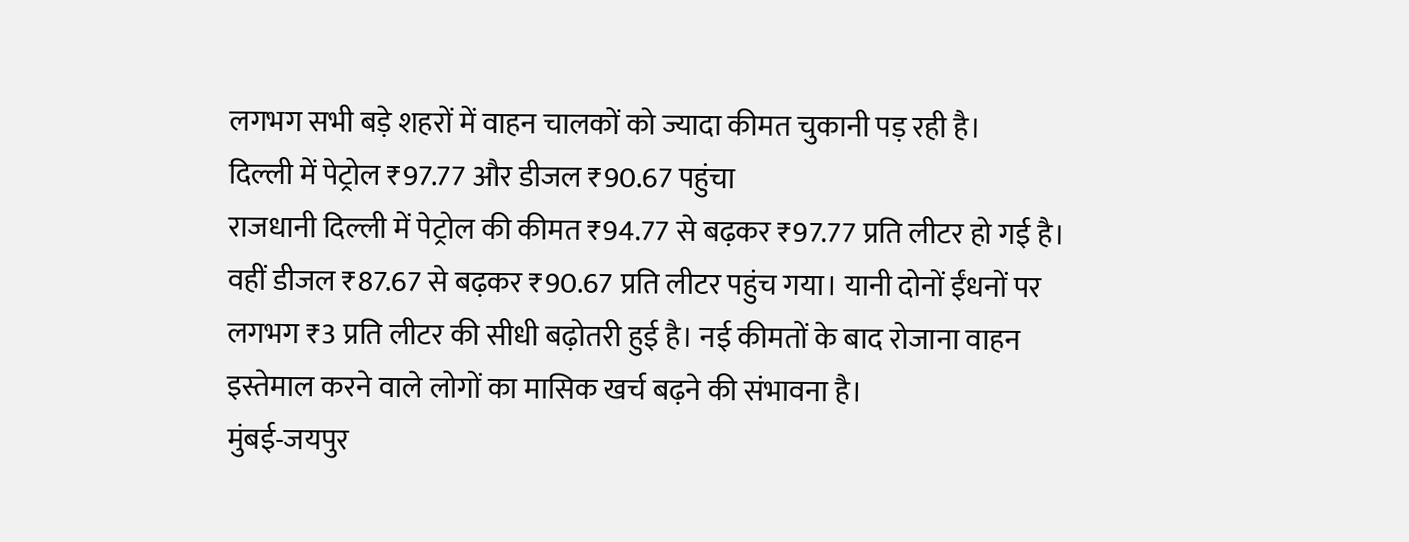लगभग सभी बड़े शहरों में वाहन चालकों को ज्यादा कीमत चुकानी पड़ रही है।
दिल्ली में पेट्रोल ₹97.77 और डीजल ₹90.67 पहुंचा
राजधानी दिल्ली में पेट्रोल की कीमत ₹94.77 से बढ़कर ₹97.77 प्रति लीटर हो गई है। वहीं डीजल ₹87.67 से बढ़कर ₹90.67 प्रति लीटर पहुंच गया। यानी दोनों ईंधनों पर लगभग ₹3 प्रति लीटर की सीधी बढ़ोतरी हुई है। नई कीमतों के बाद रोजाना वाहन इस्तेमाल करने वाले लोगों का मासिक खर्च बढ़ने की संभावना है।
मुंबई-जयपुर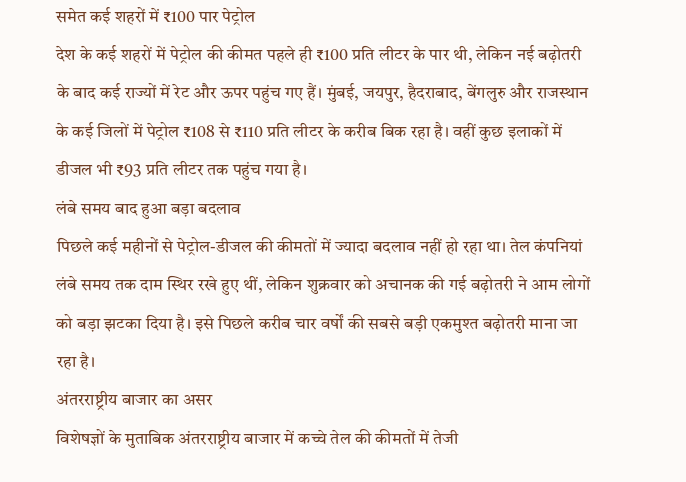समेत कई शहरों में ₹100 पार पेट्रोल
देश के कई शहरों में पेट्रोल की कीमत पहले ही ₹100 प्रति लीटर के पार थी, लेकिन नई बढ़ोतरी के बाद कई राज्यों में रेट और ऊपर पहुंच गए हैं। मुंबई, जयपुर, हैदराबाद, बेंगलुरु और राजस्थान के कई जिलों में पेट्रोल ₹108 से ₹110 प्रति लीटर के करीब बिक रहा है। वहीं कुछ इलाकों में डीजल भी ₹93 प्रति लीटर तक पहुंच गया है।
लंबे समय बाद हुआ बड़ा बदलाव
पिछले कई महीनों से पेट्रोल-डीजल की कीमतों में ज्यादा बदलाव नहीं हो रहा था। तेल कंपनियां लंबे समय तक दाम स्थिर रखे हुए थीं, लेकिन शुक्रवार को अचानक की गई बढ़ोतरी ने आम लोगों को बड़ा झटका दिया है। इसे पिछले करीब चार वर्षों की सबसे बड़ी एकमुश्त बढ़ोतरी माना जा रहा है।
अंतरराष्ट्रीय बाजार का असर
विशेषज्ञों के मुताबिक अंतरराष्ट्रीय बाजार में कच्चे तेल की कीमतों में तेजी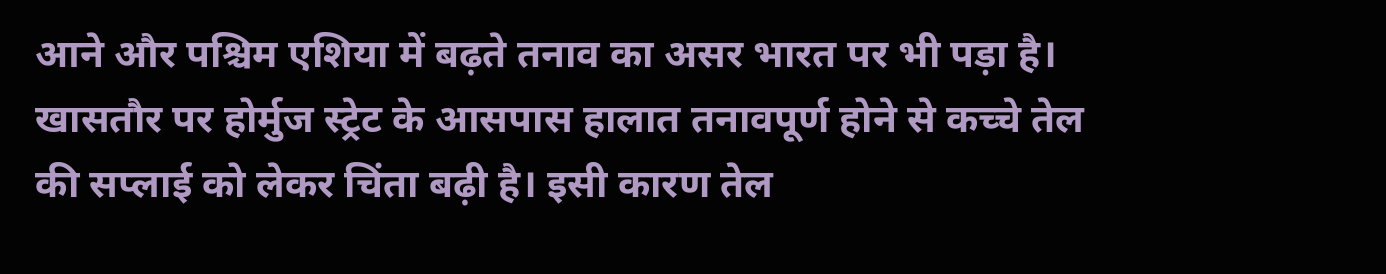आने और पश्चिम एशिया में बढ़ते तनाव का असर भारत पर भी पड़ा है। खासतौर पर होर्मुज स्ट्रेट के आसपास हालात तनावपूर्ण होने से कच्चे तेल की सप्लाई को लेकर चिंता बढ़ी है। इसी कारण तेल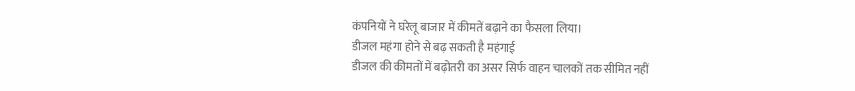कंपनियों ने घरेलू बाजार में कीमतें बढ़ाने का फैसला लिया।
डीजल महंगा होने से बढ़ सकती है महंगाई
डीजल की कीमतों में बढ़ोतरी का असर सिर्फ वाहन चालकों तक सीमित नहीं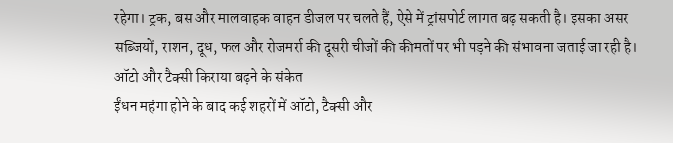रहेगा। ट्रक, बस और मालवाहक वाहन डीजल पर चलते हैं, ऐसे में ट्रांसपोर्ट लागत बढ़ सकती है। इसका असर सब्जियों, राशन, दूध, फल और रोजमर्रा की दूसरी चीजों की कीमतों पर भी पड़ने की संभावना जताई जा रही है।
ऑटो और टैक्सी किराया बढ़ने के संकेत
ईंधन महंगा होने के बाद कई शहरों में ऑटो, टैक्सी और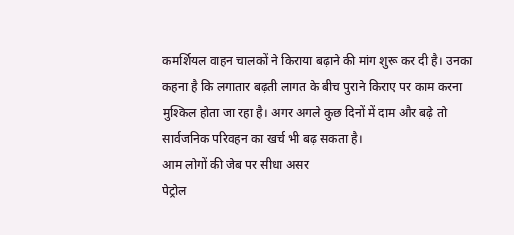कमर्शियल वाहन चालकों ने किराया बढ़ाने की मांग शुरू कर दी है। उनका कहना है कि लगातार बढ़ती लागत के बीच पुराने किराए पर काम करना मुश्किल होता जा रहा है। अगर अगले कुछ दिनों में दाम और बढ़े तो सार्वजनिक परिवहन का खर्च भी बढ़ सकता है।
आम लोगों की जेब पर सीधा असर
पेट्रोल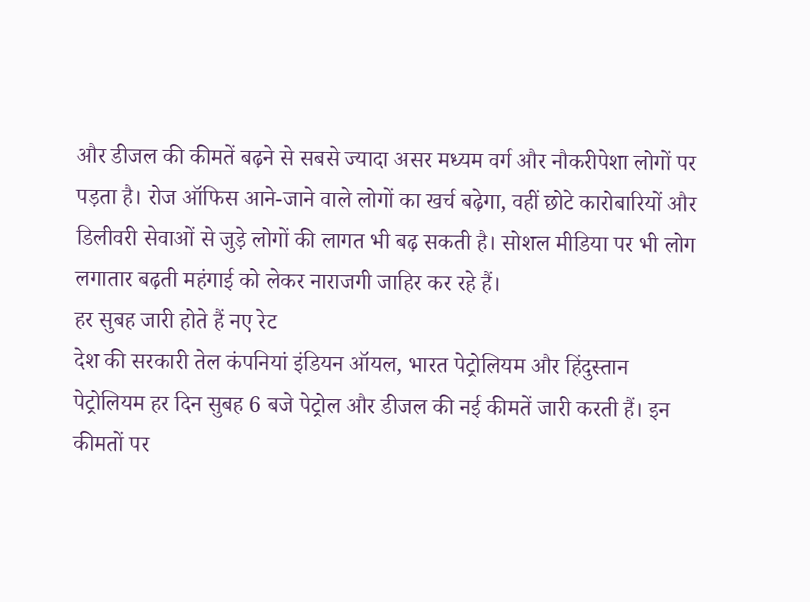और डीजल की कीमतें बढ़ने से सबसे ज्यादा असर मध्यम वर्ग और नौकरीपेशा लोगों पर पड़ता है। रोज ऑफिस आने-जाने वाले लोगों का खर्च बढ़ेगा, वहीं छोटे कारोबारियों और डिलीवरी सेवाओं से जुड़े लोगों की लागत भी बढ़ सकती है। सोशल मीडिया पर भी लोग लगातार बढ़ती महंगाई को लेकर नाराजगी जाहिर कर रहे हैं।
हर सुबह जारी होते हैं नए रेट
देश की सरकारी तेल कंपनियां इंडियन ऑयल, भारत पेट्रोलियम और हिंदुस्तान पेट्रोलियम हर दिन सुबह 6 बजे पेट्रोल और डीजल की नई कीमतें जारी करती हैं। इन कीमतों पर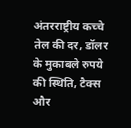अंतरराष्ट्रीय कच्चे तेल की दर, डॉलर के मुकाबले रुपये की स्थिति, टैक्स और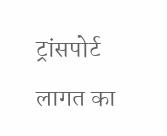ट्रांसपोर्ट लागत का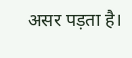असर पड़ता है।